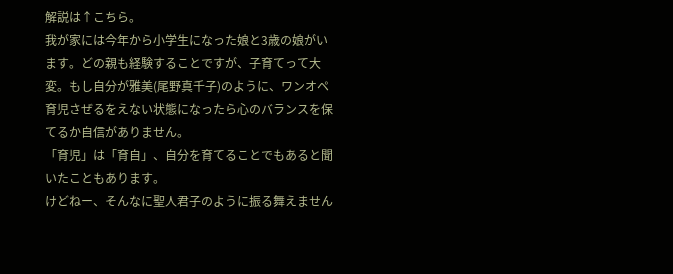解説は↑こちら。
我が家には今年から小学生になった娘と3歳の娘がいます。どの親も経験することですが、子育てって大変。もし自分が雅美(尾野真千子)のように、ワンオペ育児さぜるをえない状態になったら心のバランスを保てるか自信がありません。
「育児」は「育自」、自分を育てることでもあると聞いたこともあります。
けどねー、そんなに聖人君子のように振る舞えません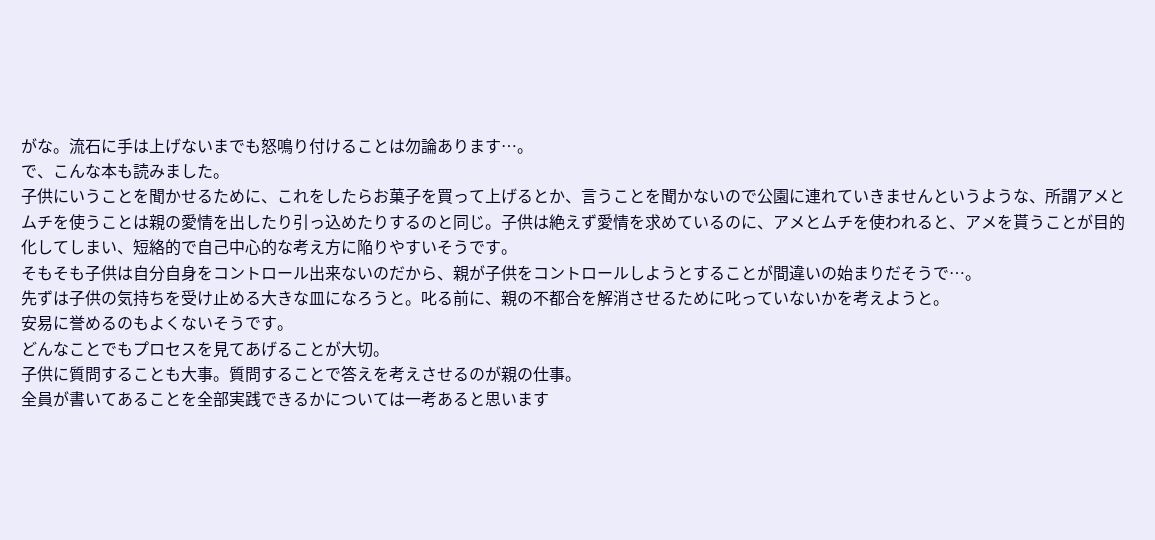がな。流石に手は上げないまでも怒鳴り付けることは勿論あります…。
で、こんな本も読みました。
子供にいうことを聞かせるために、これをしたらお菓子を買って上げるとか、言うことを聞かないので公園に連れていきませんというような、所謂アメとムチを使うことは親の愛情を出したり引っ込めたりするのと同じ。子供は絶えず愛情を求めているのに、アメとムチを使われると、アメを貰うことが目的化してしまい、短絡的で自己中心的な考え方に陥りやすいそうです。
そもそも子供は自分自身をコントロール出来ないのだから、親が子供をコントロールしようとすることが間違いの始まりだそうで…。
先ずは子供の気持ちを受け止める大きな皿になろうと。叱る前に、親の不都合を解消させるために叱っていないかを考えようと。
安易に誉めるのもよくないそうです。
どんなことでもプロセスを見てあげることが大切。
子供に質問することも大事。質問することで答えを考えさせるのが親の仕事。
全員が書いてあることを全部実践できるかについては一考あると思います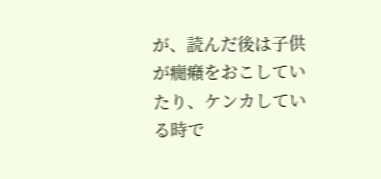が、読んだ後は子供が癇癪をおこしていたり、ケンカしている時で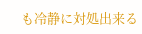も冷静に対処出来る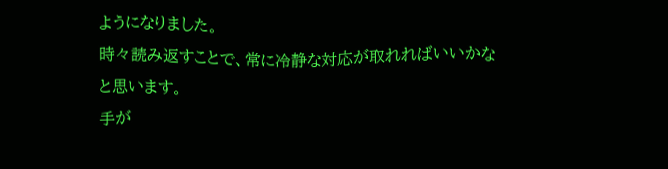ようになりました。
時々読み返すことで、常に冷静な対応が取れればいいかなと思います。
手が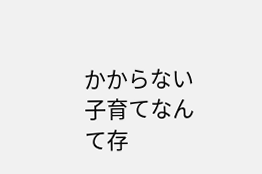かからない子育てなんて存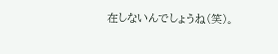在しないんでしょうね(笑)。